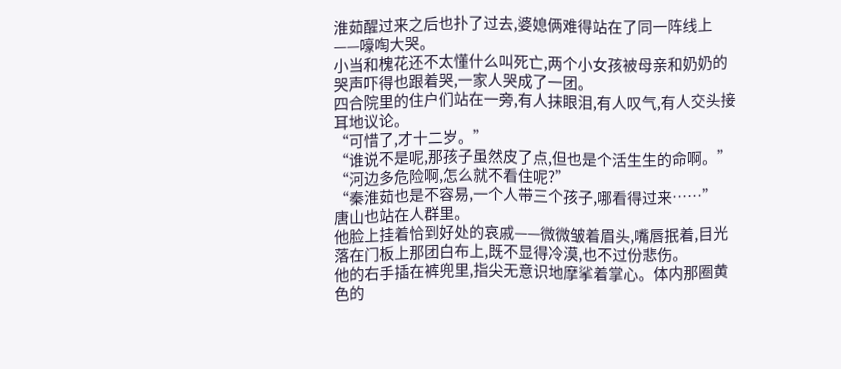淮茹醒过来之后也扑了过去,婆媳俩难得站在了同一阵线上——嚎啕大哭。
小当和槐花还不太懂什么叫死亡,两个小女孩被母亲和奶奶的哭声吓得也跟着哭,一家人哭成了一团。
四合院里的住户们站在一旁,有人抹眼泪,有人叹气,有人交头接耳地议论。
“可惜了,才十二岁。”
“谁说不是呢,那孩子虽然皮了点,但也是个活生生的命啊。”
“河边多危险啊,怎么就不看住呢?”
“秦淮茹也是不容易,一个人带三个孩子,哪看得过来……”
唐山也站在人群里。
他脸上挂着恰到好处的哀戚——微微皱着眉头,嘴唇抿着,目光落在门板上那团白布上,既不显得冷漠,也不过份悲伤。
他的右手插在裤兜里,指尖无意识地摩挲着掌心。体内那圈黄色的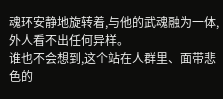魂环安静地旋转着,与他的武魂融为一体,外人看不出任何异样。
谁也不会想到,这个站在人群里、面带悲色的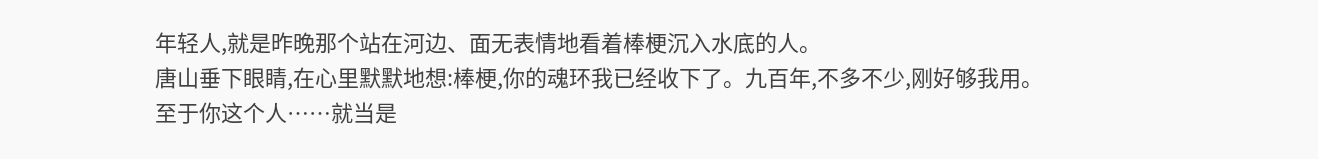年轻人,就是昨晚那个站在河边、面无表情地看着棒梗沉入水底的人。
唐山垂下眼睛,在心里默默地想:棒梗,你的魂环我已经收下了。九百年,不多不少,刚好够我用。
至于你这个人……就当是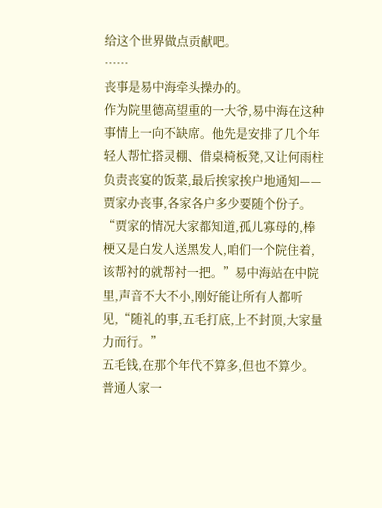给这个世界做点贡献吧。
……
丧事是易中海牵头操办的。
作为院里德高望重的一大爷,易中海在这种事情上一向不缺席。他先是安排了几个年轻人帮忙搭灵棚、借桌椅板凳,又让何雨柱负责丧宴的饭菜,最后挨家挨户地通知——贾家办丧事,各家各户多少要随个份子。
“贾家的情况大家都知道,孤儿寡母的,棒梗又是白发人送黑发人,咱们一个院住着,该帮衬的就帮衬一把。”易中海站在中院里,声音不大不小,刚好能让所有人都听见,“随礼的事,五毛打底,上不封顶,大家量力而行。”
五毛钱,在那个年代不算多,但也不算少。普通人家一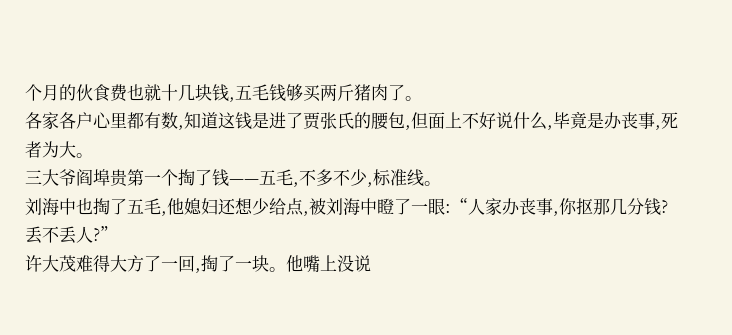个月的伙食费也就十几块钱,五毛钱够买两斤猪肉了。
各家各户心里都有数,知道这钱是进了贾张氏的腰包,但面上不好说什么,毕竟是办丧事,死者为大。
三大爷阎埠贵第一个掏了钱——五毛,不多不少,标准线。
刘海中也掏了五毛,他媳妇还想少给点,被刘海中瞪了一眼:“人家办丧事,你抠那几分钱?丢不丢人?”
许大茂难得大方了一回,掏了一块。他嘴上没说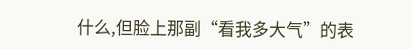什么,但脸上那副“看我多大气”的表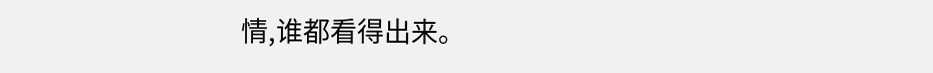情,谁都看得出来。